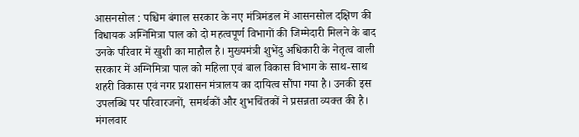आसनसोल : पश्चिम बंगाल सरकार के नए मंत्रिमंडल में आसनसोल दक्षिण की विधायक अग्निमित्रा पाल को दो महत्वपूर्ण विभागों की जिम्मेदारी मिलने के बाद उनके परिवार में खुशी का माहौल है। मुख्यमंत्री शुभेंदु अधिकारी के नेतृत्व वाली सरकार में अग्निमित्रा पाल को महिला एवं बाल विकास विभाग के साथ-साथ शहरी विकास एवं नगर प्रशासन मंत्रालय का दायित्व सौंपा गया है। उनकी इस उपलब्धि पर परिवारजनों, समर्थकों और शुभचिंतकों ने प्रसन्नता व्यक्त की है।
मंगलवार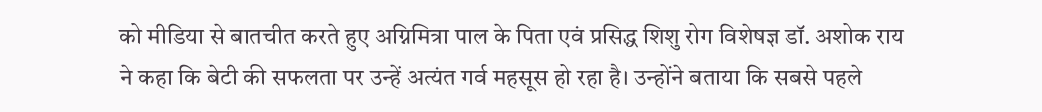को मीडिया से बातचीत करते हुए अग्निमित्रा पाल के पिता एवं प्रसिद्ध शिशु रोग विशेषज्ञ डॉ. अशोक राय ने कहा कि बेटी की सफलता पर उन्हें अत्यंत गर्व महसूस हो रहा है। उन्होंने बताया कि सबसे पहले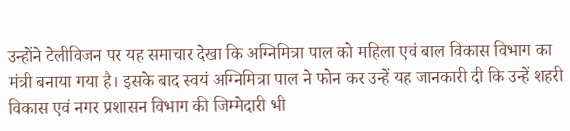उन्होंने टेलीविजन पर यह समाचार देखा कि अग्निमित्रा पाल को महिला एवं बाल विकास विभाग का मंत्री बनाया गया है। इसके बाद स्वयं अग्निमित्रा पाल ने फोन कर उन्हें यह जानकारी दी कि उन्हें शहरी विकास एवं नगर प्रशासन विभाग की जिम्मेदारी भी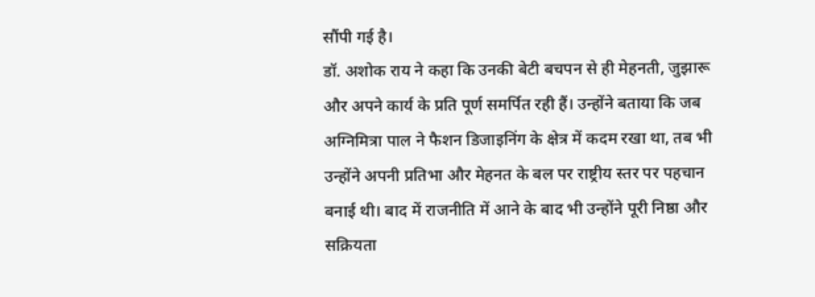सौंपी गई है।
डॉ. अशोक राय ने कहा कि उनकी बेटी बचपन से ही मेहनती, जुझारू और अपने कार्य के प्रति पूर्ण समर्पित रही हैं। उन्होंने बताया कि जब अग्निमित्रा पाल ने फैशन डिजाइनिंग के क्षेत्र में कदम रखा था, तब भी उन्होंने अपनी प्रतिभा और मेहनत के बल पर राष्ट्रीय स्तर पर पहचान बनाई थी। बाद में राजनीति में आने के बाद भी उन्होंने पूरी निष्ठा और सक्रियता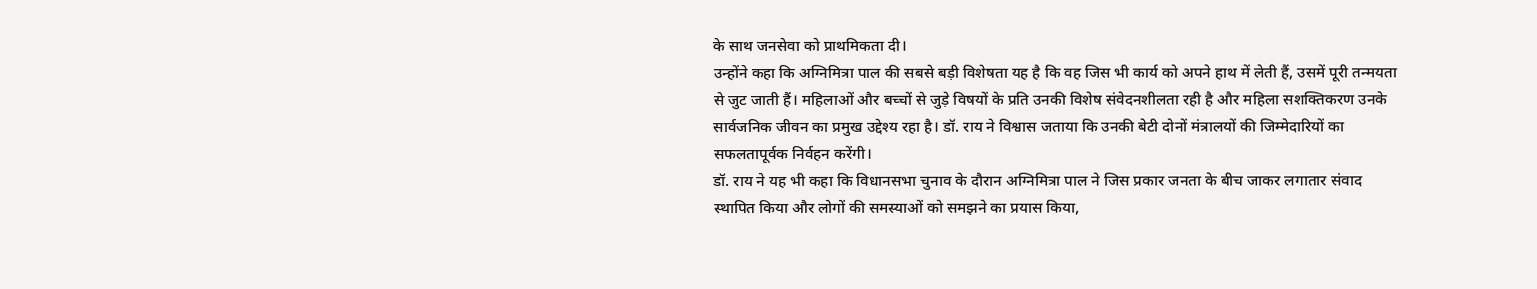के साथ जनसेवा को प्राथमिकता दी।
उन्होंने कहा कि अग्निमित्रा पाल की सबसे बड़ी विशेषता यह है कि वह जिस भी कार्य को अपने हाथ में लेती हैं, उसमें पूरी तन्मयता से जुट जाती हैं। महिलाओं और बच्चों से जुड़े विषयों के प्रति उनकी विशेष संवेदनशीलता रही है और महिला सशक्तिकरण उनके सार्वजनिक जीवन का प्रमुख उद्देश्य रहा है। डॉ. राय ने विश्वास जताया कि उनकी बेटी दोनों मंत्रालयों की जिम्मेदारियों का सफलतापूर्वक निर्वहन करेंगी।
डॉ. राय ने यह भी कहा कि विधानसभा चुनाव के दौरान अग्निमित्रा पाल ने जिस प्रकार जनता के बीच जाकर लगातार संवाद स्थापित किया और लोगों की समस्याओं को समझने का प्रयास किया,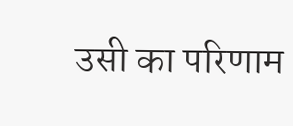उसी का परिणाम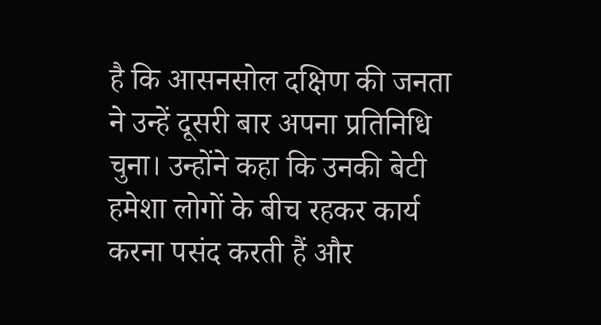है कि आसनसोल दक्षिण की जनता ने उन्हें दूसरी बार अपना प्रतिनिधि चुना। उन्होंने कहा कि उनकी बेटी हमेशा लोगों के बीच रहकर कार्य करना पसंद करती हैं और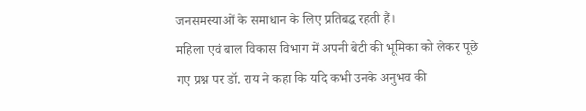जनसमस्याओं के समाधान के लिए प्रतिबद्ध रहती हैं।
महिला एवं बाल विकास विभाग में अपनी बेटी की भूमिका को लेकर पूछे गए प्रश्न पर डॉ. राय ने कहा कि यदि कभी उनके अनुभव की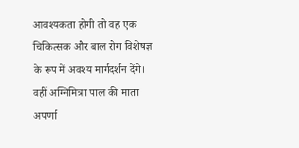आवश्यकता होगी तो वह एक चिकित्सक और बाल रोग विशेषज्ञ के रूप में अवश्य मार्गदर्शन देंगे।
वहीं अग्निमित्रा पाल की माता अपर्णा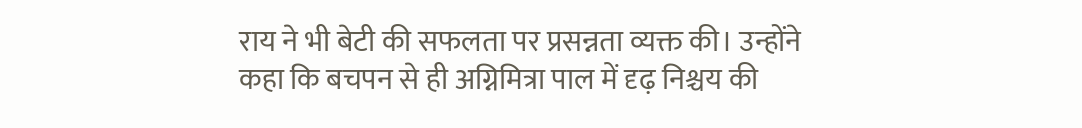राय ने भी बेटी की सफलता पर प्रसन्नता व्यक्त की। उन्होंने कहा कि बचपन से ही अग्निमित्रा पाल में दृढ़ निश्चय की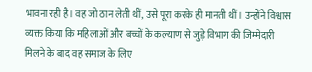भावना रही है। वह जो ठान लेती थीं, उसे पूरा करके ही मानती थीं। उन्होंने विश्वास व्यक्त किया कि महिलाओं और बच्चों के कल्याण से जुड़े विभाग की जिम्मेदारी मिलने के बाद वह समाज के लिए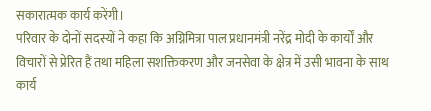सकारात्मक कार्य करेंगी।
परिवार के दोनों सदस्यों ने कहा कि अग्निमित्रा पाल प्रधानमंत्री नरेंद्र मोदी के कार्यों और विचारों से प्रेरित हैं तथा महिला सशक्तिकरण और जनसेवा के क्षेत्र में उसी भावना के साथ कार्य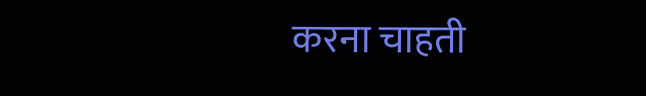करना चाहती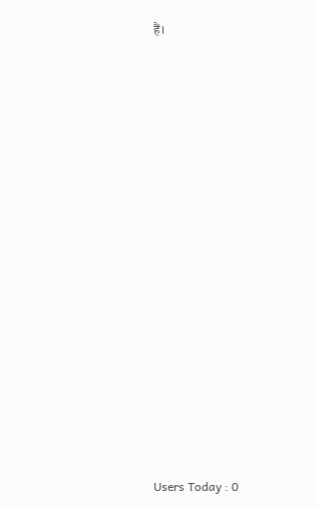हैं।

















Users Today : 0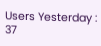Users Yesterday : 37